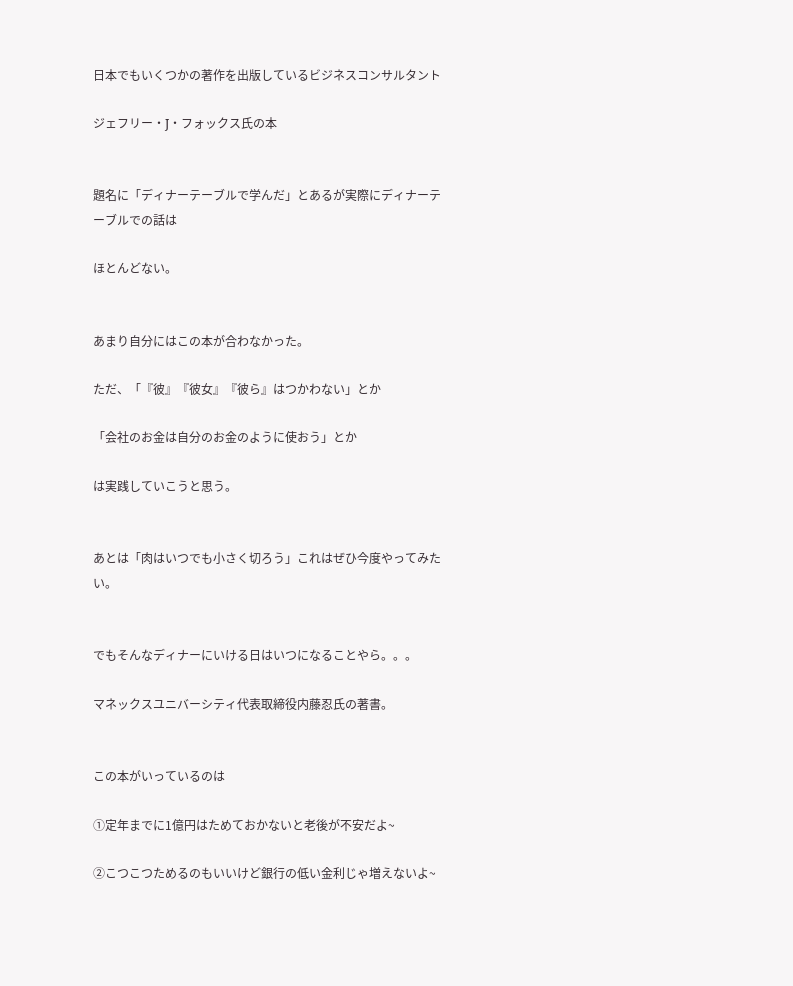日本でもいくつかの著作を出版しているビジネスコンサルタント

ジェフリー・J・フォックス氏の本


題名に「ディナーテーブルで学んだ」とあるが実際にディナーテーブルでの話は

ほとんどない。


あまり自分にはこの本が合わなかった。

ただ、「『彼』『彼女』『彼ら』はつかわない」とか

「会社のお金は自分のお金のように使おう」とか

は実践していこうと思う。


あとは「肉はいつでも小さく切ろう」これはぜひ今度やってみたい。


でもそんなディナーにいける日はいつになることやら。。。

マネックスユニバーシティ代表取締役内藤忍氏の著書。


この本がいっているのは

①定年までに1億円はためておかないと老後が不安だよ~

②こつこつためるのもいいけど銀行の低い金利じゃ増えないよ~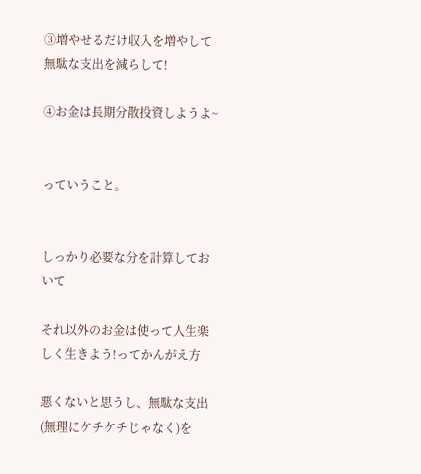③増やせるだけ収入を増やして無駄な支出を減らして!

④お金は長期分散投資しようよ~


っていうこと。


しっかり必要な分を計算しておいて

それ以外のお金は使って人生楽しく生きよう!ってかんがえ方

悪くないと思うし、無駄な支出(無理にケチケチじゃなく)を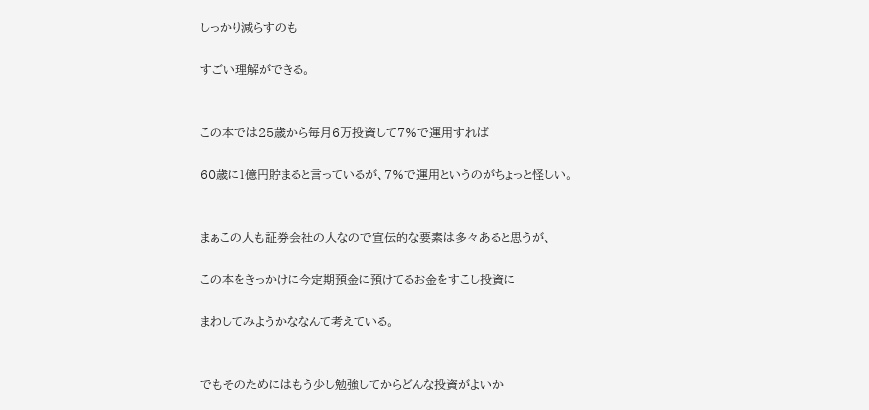しっかり減らすのも

すごい理解ができる。


この本では25歳から毎月6万投資して7%で運用すれば

60歳に1億円貯まると言っているが、7%で運用というのがちょっと怪しい。


まぁこの人も証券会社の人なので宣伝的な要素は多々あると思うが、

この本をきっかけに今定期預金に預けてるお金をすこし投資に

まわしてみようかななんて考えている。


でもそのためにはもう少し勉強してからどんな投資がよいか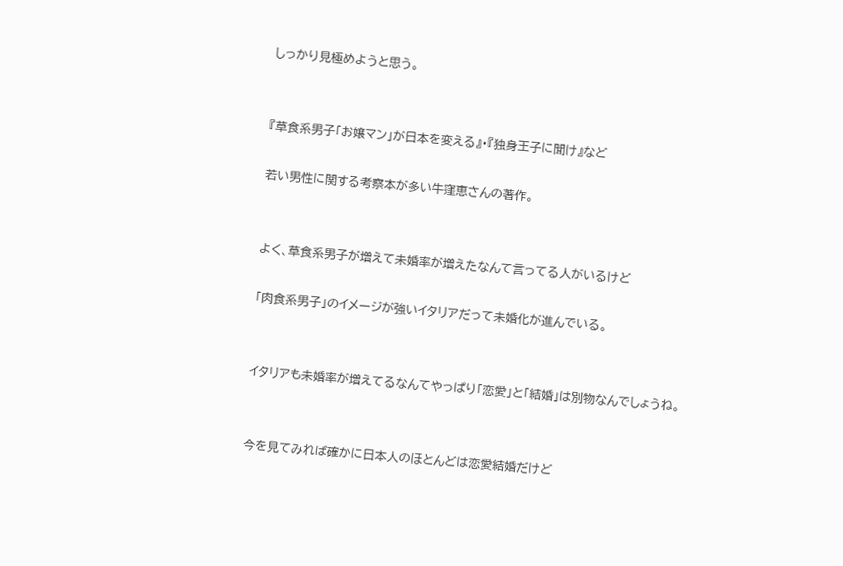しっかり見極めようと思う。


『草食系男子「お嬢マン」が日本を変える』・『独身王子に聞け』など

若い男性に関する考察本が多い牛窪恵さんの著作。


よく、草食系男子が増えて未婚率が増えたなんて言ってる人がいるけど

「肉食系男子」のイメージが強いイタリアだって未婚化が進んでいる。


イタリアも未婚率が増えてるなんてやっぱり「恋愛」と「結婚」は別物なんでしょうね。


今を見てみれば確かに日本人のほとんどは恋愛結婚だけど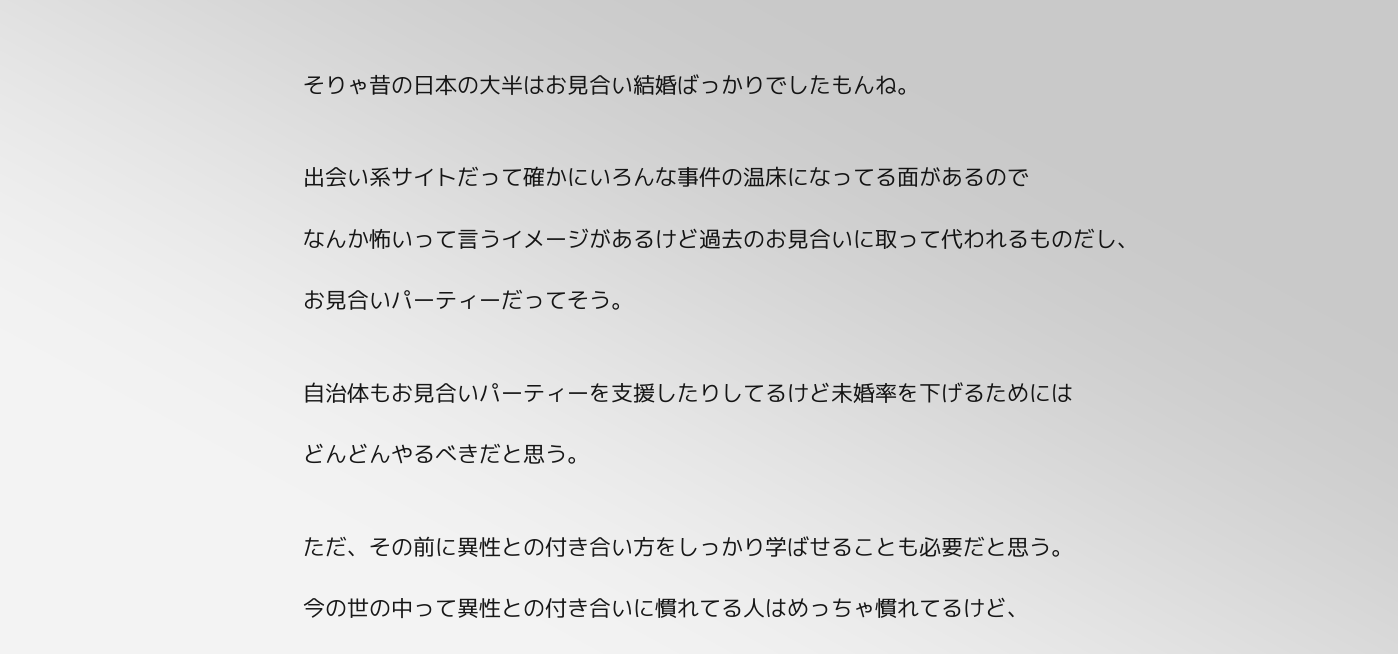そりゃ昔の日本の大半はお見合い結婚ばっかりでしたもんね。


出会い系サイトだって確かにいろんな事件の温床になってる面があるので

なんか怖いって言うイメージがあるけど過去のお見合いに取って代われるものだし、

お見合いパーティーだってそう。


自治体もお見合いパーティーを支援したりしてるけど未婚率を下げるためには

どんどんやるべきだと思う。


ただ、その前に異性との付き合い方をしっかり学ばせることも必要だと思う。

今の世の中って異性との付き合いに慣れてる人はめっちゃ慣れてるけど、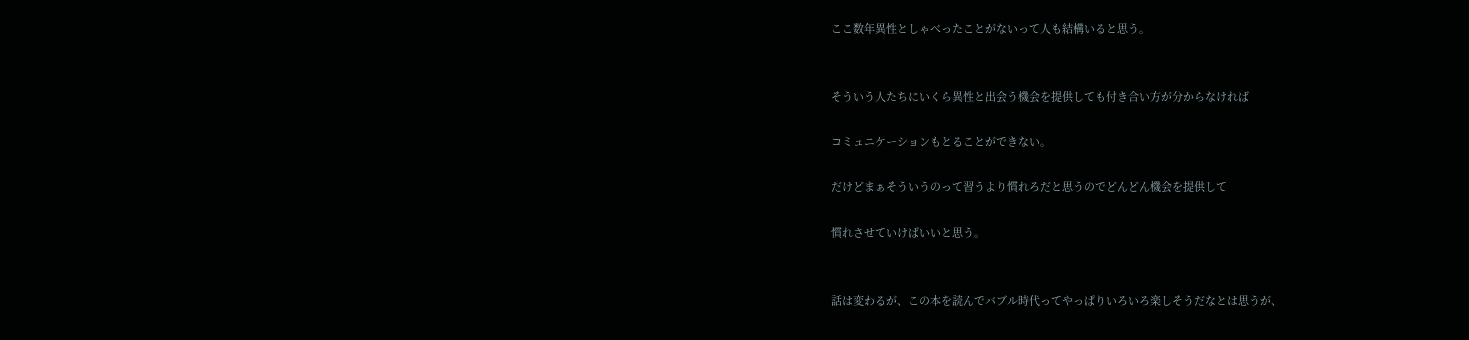ここ数年異性としゃべったことがないって人も結構いると思う。


そういう人たちにいくら異性と出会う機会を提供しても付き合い方が分からなければ

コミュニケーションもとることができない。

だけどまぁそういうのって習うより慣れろだと思うのでどんどん機会を提供して

慣れさせていけばいいと思う。


話は変わるが、この本を読んでバブル時代ってやっぱりいろいろ楽しそうだなとは思うが、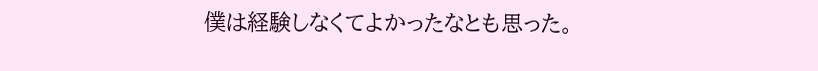僕は経験しなくてよかったなとも思った。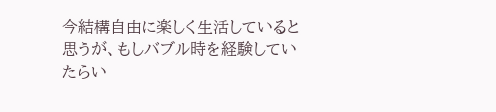今結構自由に楽しく生活していると思うが、もしバブル時を経験していたらい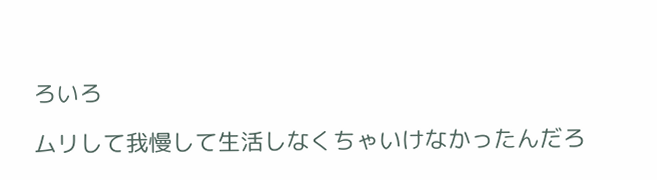ろいろ

ムリして我慢して生活しなくちゃいけなかったんだろ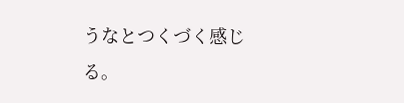うなとつくづく感じる。